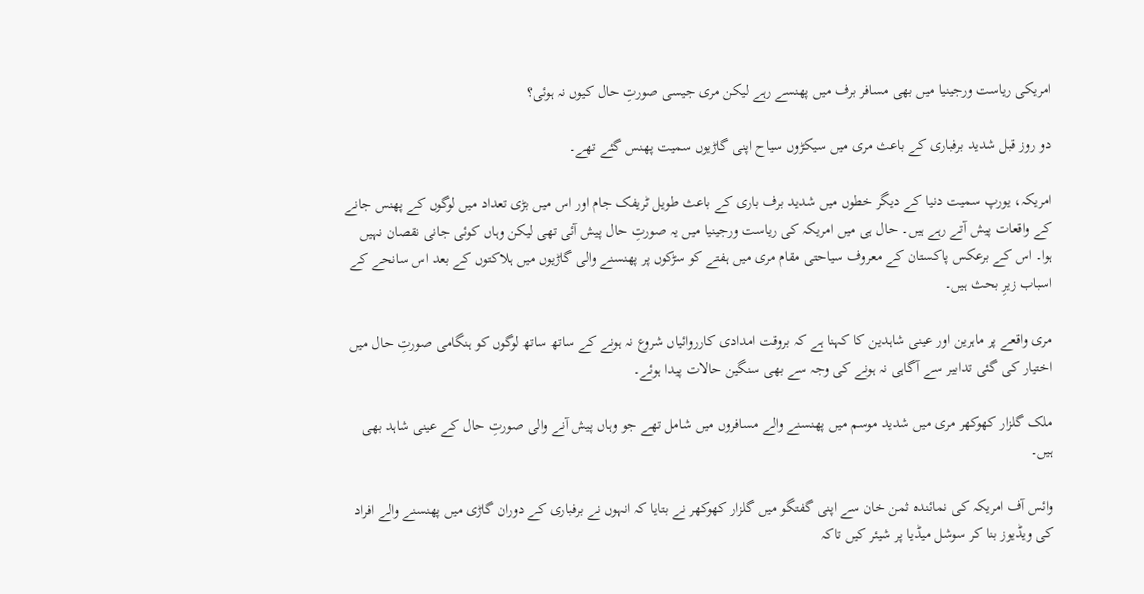امریکی ریاست ورجینیا میں بھی مسافر برف میں پھنسے رہے لیکن مری جیسی صورتِ حال کیوں نہ ہوئی؟

دو روز قبل شدید برفباری کے باعث مری میں سیکڑوں سیاح اپنی گاڑیوں سمیت پھنس گئے تھے۔

امریکہ، یورپ سمیت دنیا کے دیگر خطوں میں شدید برف باری کے باعث طویل ٹریفک جام اور اس میں بڑی تعداد میں لوگوں کے پھنس جانے کے واقعات پیش آتے رہے ہیں۔ حال ہی میں امریکہ کی ریاست ورجینیا میں یہ صورتِ حال پیش آئی تھی لیکن وہاں کوئی جانی نقصان نہیں ہوا۔ اس کے برعکس پاکستان کے معروف سیاحتی مقام مری میں ہفتے کو سڑکوں پر پھنسنے والی گاڑیوں میں ہلاکتوں کے بعد اس سانحے کے اسباب زیرِ بحث ہیں۔

مری واقعے پر ماہرین اور عینی شاہدین کا کہنا ہے کہ بروقت امدادی کارروائیاں شروع نہ ہونے کے ساتھ ساتھ لوگوں کو ہنگامی صورتِ حال میں اختیار کی گئی تدابیر سے آگاہی نہ ہونے کی وجہ سے بھی سنگین حالات پیدا ہوئے۔

ملک گلزار کھوکھر مری میں شدید موسم میں پھنسنے والے مسافروں میں شامل تھے جو وہاں پیش آنے والی صورتِ حال کے عینی شاہد بھی ہیں۔

وائس آف امریکہ کی نمائندہ ثمن خان سے اپنی گفتگو میں گلزار کھوکھر نے بتایا کہ انہوں نے برفباری کے دوران گاڑی میں پھنسنے والے افراد کی ویڈیوز بنا کر سوشل میڈیا پر شیئر کیں تاکہ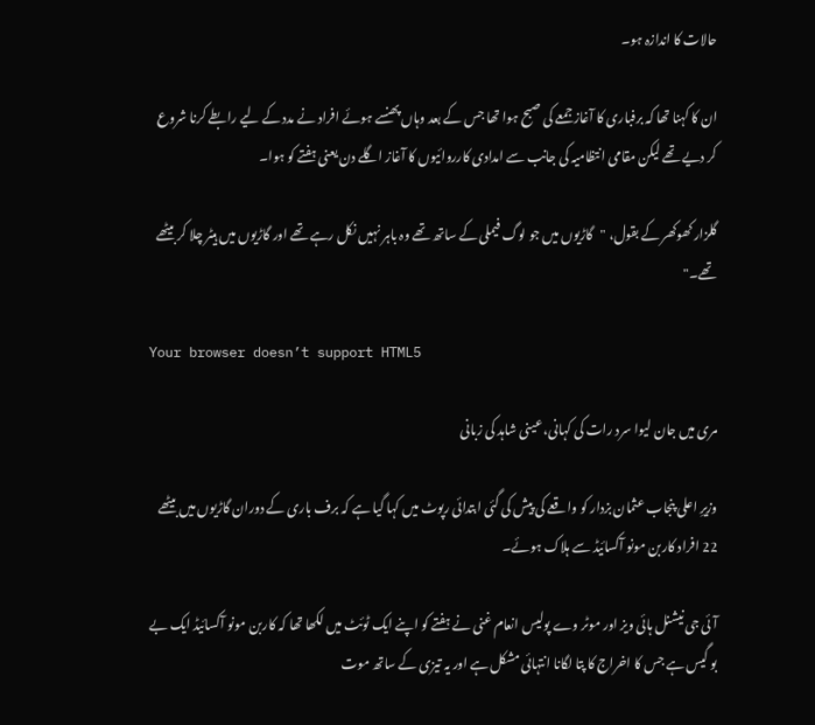حالات کا اندازہ ہو۔

ان کا کہنا تھا کہ برفباری کا آغاز جمعے کی صبح ہوا تھا جس کے بعد وہاں پھنسے ہوئے افراد نے مدد کے لیے رابطے کرنا شروع کر دیے تھے لیکن مقامی انتظامیہ کی جانب سے امدادی کارروائیوں کا آغاز اگلے دن یعنی ہفتے کو ہوا۔

گلزار کھوکھر کے بقول، "گاڑیوں میں جو لوگ فیملی کے ساتھ تھے وہ باہر نہیں نکل رہے تھے اور گاڑیوں میں ہیٹر چلا کر بیٹھے تھے۔"

Your browser doesn’t support HTML5

مری میں جان لیوا سرد رات کی کہانی، عینی شاہد کی زبانی

وزیرِ اعلی پنجاب عثمان بزدار کو واقعے کی پیش کی گئی ابتدائی رپوٹ میں کہا گیا ہے کہ برف باری کے دوران گاڑیوں میں بیٹھے 22 افراد کاربن مونو آکسائیڈ سے ہلاک ہوئے۔

آئی جی نیشنل ہائی ویز اور موٹر وے پولیس انعام غنی نے ہفتے کو اپنے ایک ٹوئٹ میں لکھا تھا کہ کاربن مونو آکسائیڈ ایک بے بو گیس ہے جس کا اخراج کا پتا لگانا انتہائی مشکل ہے اور یہ تیزی کے ساتھ موت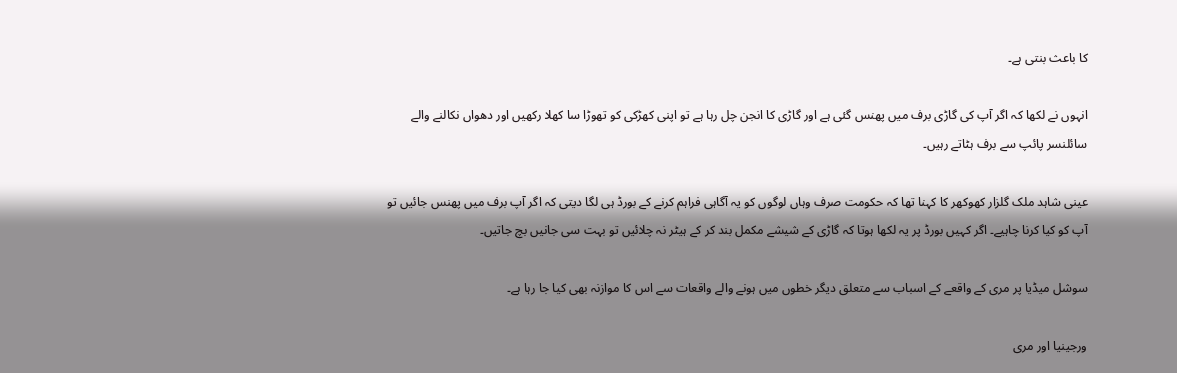کا باعث بنتی ہے۔

انہوں نے لکھا کہ اگر آپ کی گاڑی برف میں پھنس گئی ہے اور گاڑی کا انجن چل رہا ہے تو اپنی کھڑکی کو تھوڑا سا کھلا رکھیں اور دھواں نکالنے والے سائلنسر پائپ سے برف ہٹاتے رہیں۔

عینی شاہد ملک گلزار کھوکھر کا کہنا تھا کہ حکومت صرف وہاں لوگوں کو یہ آگاہی فراہم کرنے کے بورڈ ہی لگا دیتی کہ اگر آپ برف میں پھنس جائیں تو آپ کو کیا کرنا چاہیے۔ اگر کہیں بورڈ پر یہ لکھا ہوتا کہ گاڑی کے شیشے مکمل بند کر کے ہیٹر نہ چلائیں تو بہت سی جانیں بچ جاتیں۔

سوشل میڈیا پر مری کے واقعے کے اسباب سے متعلق دیگر خطوں میں ہونے والے واقعات سے اس کا موازنہ بھی کیا جا رہا ہے۔

ورجینیا اور مری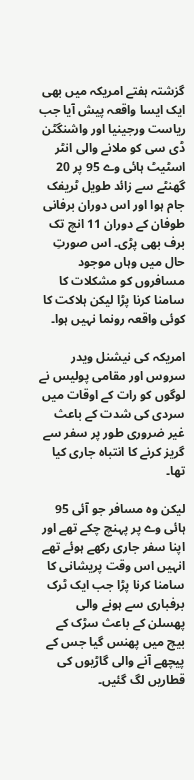گزشتہ ہفتے امریکہ میں بھی ایک ایسا واقعہ پیش آیا جب ریاست ورجینیا اور واشنگٹن ڈی سی کو ملانے والی انٹر اسٹیٹ ہائی وے 95 پر 20 گھنٹے سے زائد طویل ٹریفک جام ہوا اور اس دوران برفانی طوفان کے دوران 11 انچ تک برف بھی پڑی۔ اس صورتِ حال میں وہاں موجود مسافروں کو مشکلات کا سامنا کرنا پڑا لیکن ہلاکت کا کوئی واقعہ رونما نہیں ہوا۔

امریکہ کی نیشنل ویدر سروس اور مقامی پولیس نے لوگوں کو رات کے اوقات میں سردی کی شدت کے باعث غیر ضروری طور پر سفر سے گریز کرنے کا انتباہ جاری کیا تھا۔

لیکن وہ مسافر جو آئی 95 ہائی وے پر پہنچ چکے تھے اور اپنا سفر جاری رکھے ہوئے تھے انہیں اس وقت پریشانی کا سامنا کرنا پڑا جب ایک ٹرک برفباری سے ہونے والی پھسلن کے باعث سڑک کے بیچ میں پھنس گیا جس کے پیچھے آنے والی گاڑیوں کی قطاریں لگ گئیں۔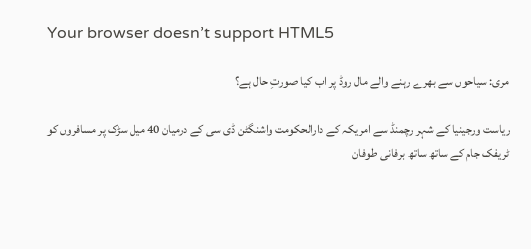Your browser doesn’t support HTML5

مری: سیاحوں سے بھرے رہنے والے مال روڈ پر اب کیا صورتِ حال ہے؟

ریاست ورجینیا کے شہر رچمنڈ سے امریکہ کے دارالحکومت واشنگٹن ڈی سی کے درمیان 40 میل سڑک پر مسافروں کو ٹریفک جام کے ساتھ ساتھ برفانی طوفان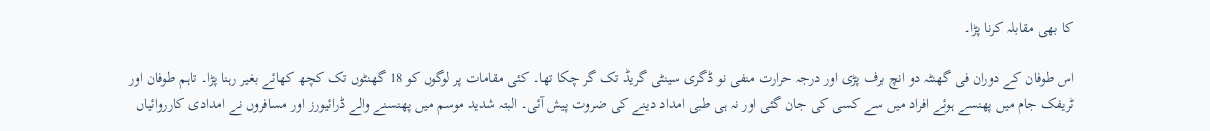کا بھی مقابلہ کرنا پڑا۔

اس طوفان کے دوران فی گھنٹہ دو انچ برف پڑی اور درجہ حرارت منفی نو ڈگری سینٹی گریڈ تک گر چکا تھا۔ کئی مقامات پر لوگوں کو 18 گھنٹوں تک کچھ کھائے بغیر رہنا پڑا۔ تاہم طوفان اور ٹریفک جام میں پھنسے ہوئے افراد میں سے کسی کی جان گئی اور نہ ہی طبی امداد دینے کی ضروت پیش آئی۔ البتہ شدید موسم میں پھنسنے والے ڈرائیورز اور مسافروں نے امدادی کارروائیاں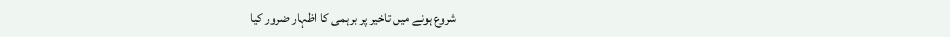شروع ہونے میں تاخیر پر برہمی کا اظہار ضرور کیا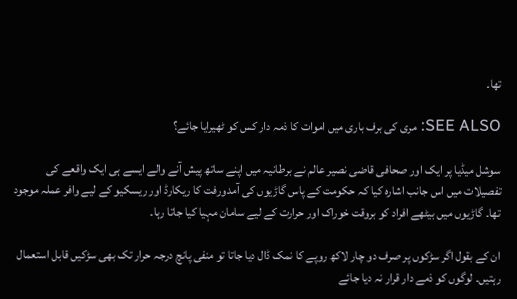تھا۔

SEE ALSO: مری کی برف باری میں اموات کا ذمہ دار کس کو ٹھیرایا جائے؟

سوشل میڈیا پر ایک اور صحافی قاضی نصیر عالم نے برطانیہ میں اپنے ساتھ پیش آنے والے ایسے ہی ایک واقعے کی تفصیلات میں اس جانب اشارہ کیا کہ حکومت کے پاس گاڑیوں کی آمدورفت کا ریکارڈ اور ریسکیو کے لیے وافر عملہ موجود تھا۔ گاڑیوں میں بیٹھے افراد کو بروقت خوراک اور حرارت کے لیے سامان مہیا کیا جاتا رہا۔

ان کے بقول اگر سڑکوں پر صرف دو چار لاکھ روپے کا نمک ڈال دیا جاتا تو منفی پانچ درجہ حرار تک بھی سڑکیں قابل استعمال رہتیں۔ لوگوں کو ذمے دار قرار نہ دیا جائے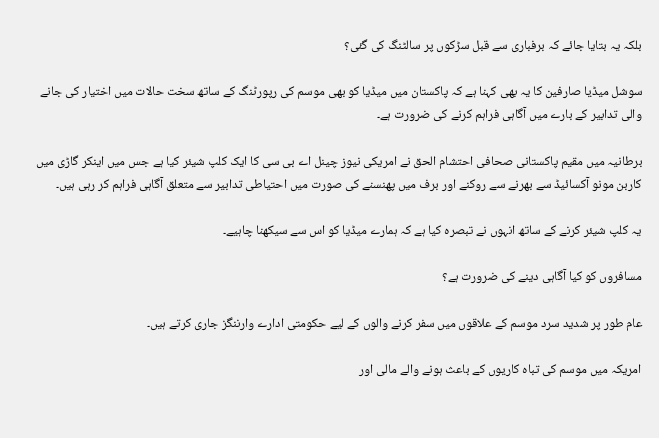بلکہ یہ بتایا جائے کہ برفباری سے قبل سڑکوں پر سالٹنگ کی گئی؟

سوشل میڈیا صارفین کا یہ بھی کہنا ہے کہ پاکستان میں میڈیا کو بھی موسم کی رپورٹنگ کے ساتھ سخت حالات میں اختیار کی جانے والی تدابیر کے بارے میں آگاہی فراہم کرنے کی ضرورت ہے۔

برطانیہ میں مقیم پاکستانی صحافی احتشام الحق نے امریکی نیوز چینل اے بی سی کا ایک کلپ شیئر کیا ہے جس میں اینکر گاڑی میں کاربن مونو آکسائیڈ سے بھرنے سے روکنے اور برف میں پھنسنے کی صورت میں احتیاطی تدابیر سے متعلق آگاہی فراہم کر رہی ہیں۔

یہ کلپ شیئر کرنے کے ساتھ انہوں نے تبصرہ کیا ہے کہ ہمارے میڈیا کو اس سے سیکھنا چاہیے۔

مسافروں کو کیا آگاہی دینے کی ضرورت ہے؟

عام طور پر شدید سرد موسم کے علاقوں میں سفر کرنے والوں کے لیے حکومتی ادارے وارننگز جاری کرتے ہیں۔

امریکہ میں موسم کی تباہ کاریوں کے باعث ہونے والے مالی اور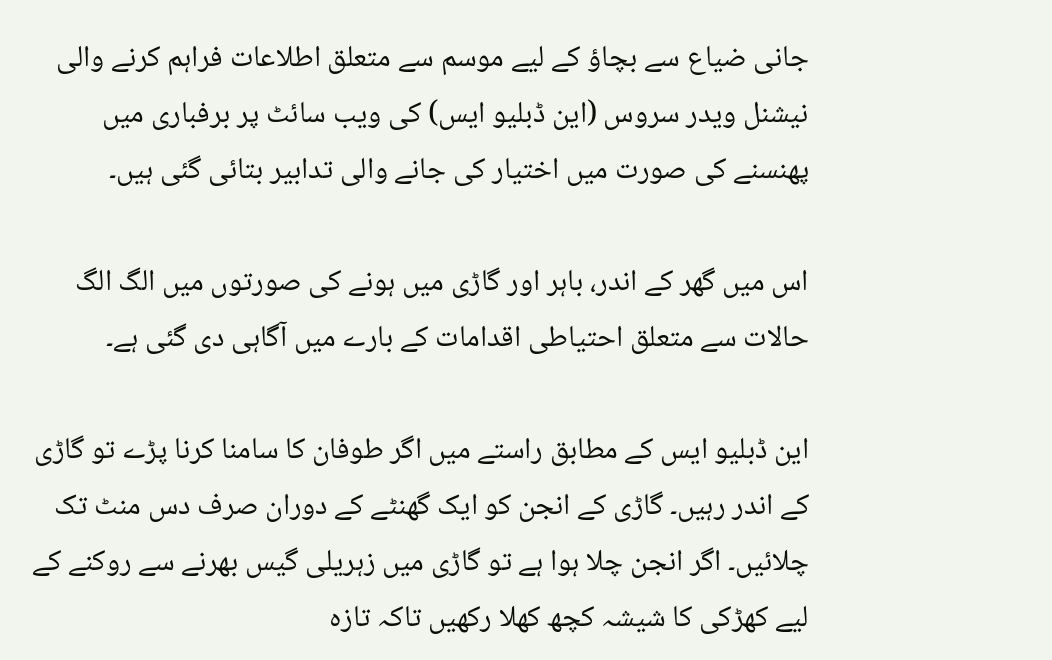جانی ضیاع سے بچاؤ کے لیے موسم سے متعلق اطلاعات فراہم کرنے والی نیشنل ویدر سروس (این ڈبلیو ایس) کی ویب سائٹ پر برفباری میں پھنسنے کی صورت میں اختیار کی جانے والی تدابیر بتائی گئی ہیں۔

اس میں گھر کے اندر، باہر اور گاڑی میں ہونے کی صورتوں میں الگ الگ حالات سے متعلق احتیاطی اقدامات کے بارے میں آگاہی دی گئی ہے۔

این ڈبلیو ایس کے مطابق راستے میں اگر طوفان کا سامنا کرنا پڑے تو گاڑی کے اندر رہیں۔ گاڑی کے انجن کو ایک گھنٹے کے دوران صرف دس منٹ تک چلائیں۔ اگر انجن چلا ہوا ہے تو گاڑی میں زہریلی گیس بھرنے سے روکنے کے لیے کھڑکی کا شیشہ کچھ کھلا رکھیں تاکہ تازہ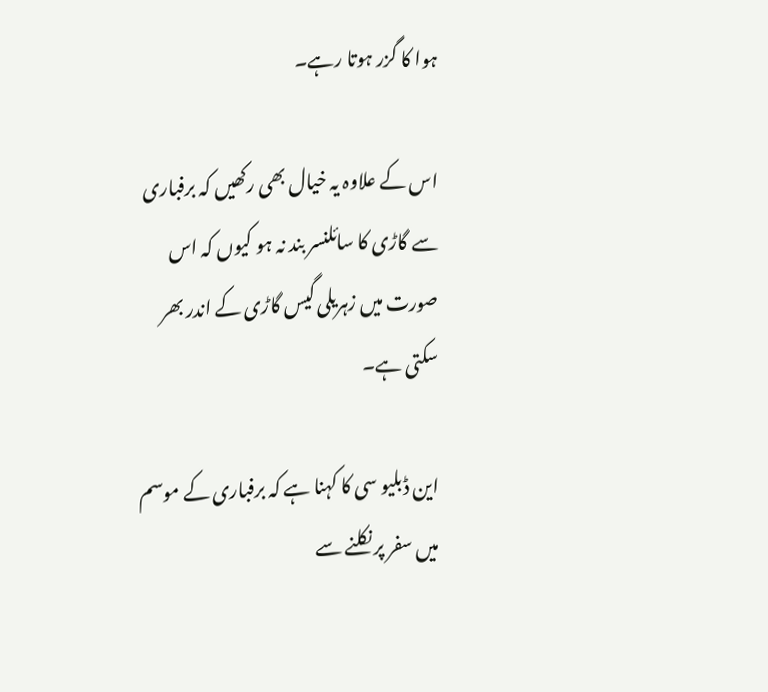ہوا کا گزر ہوتا رہے۔

اس کے علاوہ یہ خیال بھی رکھیں کہ برفباری سے گاڑی کا سائلنسر بند نہ ہو کیوں کہ اس صورت میں زہریلی گیس گاڑی کے اندر بھر سکتی ہے۔

این ڈبلیو سی کا کہنا ہے کہ برفباری کے موسم میں سفر پر نکلنے سے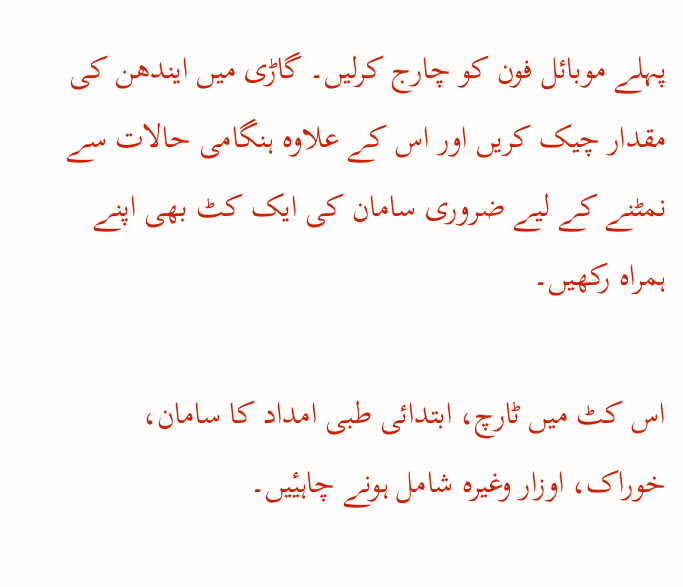پہلے موبائل فون کو چارج کرلیں۔ گاڑی میں ایندھن کی مقدار چیک کریں اور اس کے علاوہ ہنگامی حالات سے نمٹنے کے لیے ضروری سامان کی ایک کٹ بھی اپنے ہمراہ رکھیں۔

اس کٹ میں ٹارچ، ابتدائی طبی امداد کا سامان، خوراک، اوزار وغیرہ شامل ہونے چاہیٔیں۔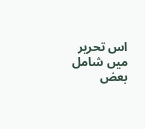اس تحریر میں شامل بعض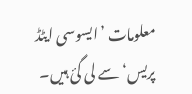معلومات ’ایسوسی ایٹڈ پریس‘ سے لی گئ ہیں۔